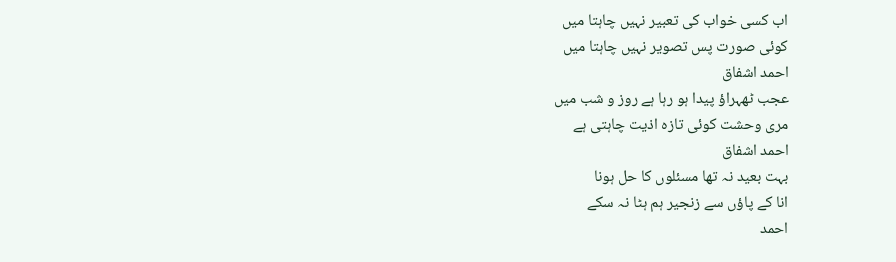اب کسی خواب کی تعبیر نہیں چاہتا میں
کوئی صورت پس تصویر نہیں چاہتا میں
احمد اشفاق
عجب ٹھہراؤ پیدا ہو رہا ہے روز و شب میں
مری وحشت کوئی تازہ اذیت چاہتی ہے
احمد اشفاق
بہت بعید نہ تھا مسئلوں کا حل ہونا
انا کے پاؤں سے زنجیر ہم ہٹا نہ سکے
احمد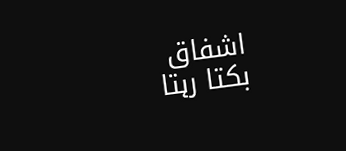اشفاق
بکتا رہتا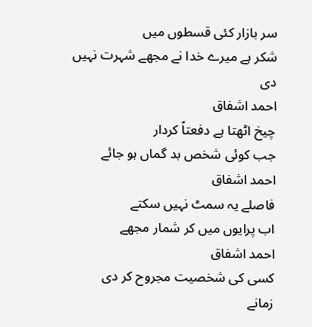سر بازار کئی قسطوں میں
شکر ہے میرے خدا نے مجھے شہرت نہیں دی
احمد اشفاق
چیخ اٹھتا ہے دفعتاً کردار
جب کوئی شخص بد گماں ہو جائے
احمد اشفاق
فاصلے یہ سمٹ نہیں سکتے
اب پرایوں میں کر شمار مجھے
احمد اشفاق
کسی کی شخصیت مجروح کر دی
زمانے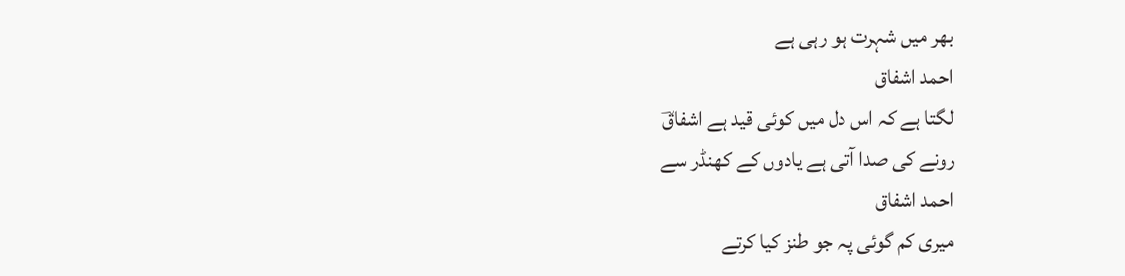بھر میں شہرت ہو رہی ہے
احمد اشفاق
لگتا ہے کہ اس دل میں کوئی قید ہے اشفاقؔ
رونے کی صدا آتی ہے یادوں کے کھنڈر سے
احمد اشفاق
میری کم گوئی پہ جو طنز کیا کرتے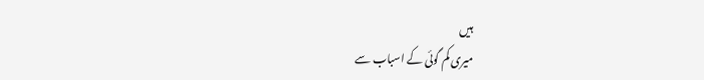ہیں
میری کم گوئی کے اسباب سے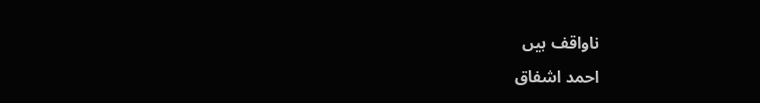ناواقف ہیں
احمد اشفاق